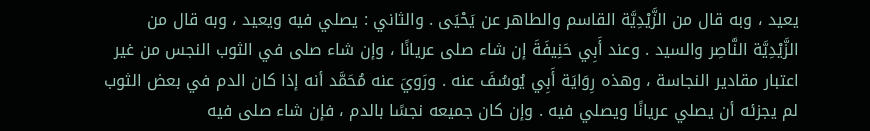يعيد ، وبه قال من الزَّيْدِيَّة القاسم والطاهر عن يَحْيَى . والثاني : يصلي فيه ويعيد ، وبه قال من الزَّيْدِيَّة النَّاصِر والسيد . وعند أَبِي حَنِيفَةَ إن شاء صلى عريانًا ، وإن شاء صلى في الثوب النجس من غير اعتبار مقادير النجاسة ، وهذه رِوَايَة أَبِي يُوسُفَ عنه . ورَويَ عنه مُحَمَّد أنه إذا كان الدم في بعض الثوب لم يجزئه أن يصلي عريانًا ويصلي فيه . وإن كان جميعه نجسًا بالدم ، فإن شاء صلى فيه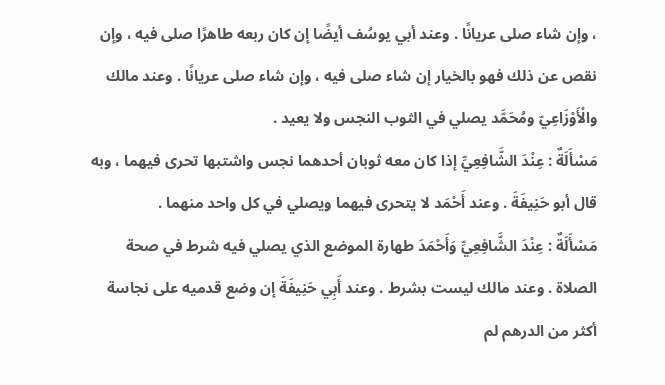، وإن شاء صلى عريانًا . وعند أبي يوسُف أيضًا إن كان ربعه طاهرًا صلى فيه ، وإن نقص عن ذلك فهو بالخيار إن شاء صلى فيه ، وإن شاء صلى عريانًا . وعند مالك والْأَوْزَاعِيّ ومُحَمَّد يصلي في الثوب النجس ولا يعيد .
مَسْأَلَةٌ : عِنْدَ الشَّافِعِيِّ إذا كان معه ثوبان أحدهما نجس واشتبها تحرى فيهما ، وبه قال أبو حَنِيفَةَ . وعند أَحْمَد لا يتحرى فيهما ويصلي في كل واحد منهما .
مَسْأَلَةٌ : عِنْدَ الشَّافِعِيِّ وَأَحْمَدَ طهارة الموضع الذي يصلي فيه شرط في صحة الصلاة . وعند مالك ليست بشرط . وعند أَبِي حَنِيفَةَ إن وضع قدميه على نجاسة أكثر من الدرهم لم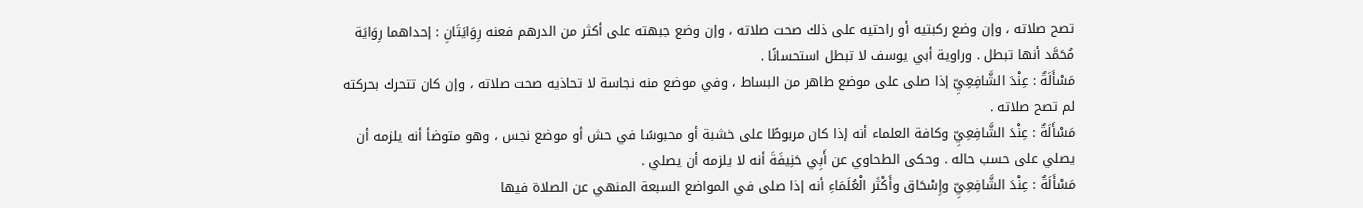تصح صلاته ، وإن وضع ركبتيه أو راحتيه على ذلك صحت صلاته ، وإن وضع جبهته على أكثر من الدرهم فعنه رِوَايَتَانِ : إحداهما رِوَايَة مُحَمَّد أنها تبطل . وراوية أبي يوسف لا تبطل استحسانًا .
مَسْأَلَةٌ : عِنْدَ الشَّافِعِيِّ إذا صلى على موضع طاهر من البساط ، وفي موضع منه نجاسة لا تحاذيه صحت صلاته ، وإن كان تتحرك بحركته لم تصح صلاته .
مَسْأَلَةٌ : عِنْدَ الشَّافِعِيِّ وكافة العلماء أنه إذا كان مربوطًا على خشبة أو محبوسًا في حش أو موضع نجس ، وهو متوضأ أنه يلزمه أن يصلي على حسب حاله . وحكى الطحاوي عن أَبِي حَنِيفَةَ أنه لا يلزمه أن يصلي .
مَسْأَلَةٌ : عِنْدَ الشَّافِعِيِّ وإِسْحَاق وأَكْثَر الْعُلَمَاءِ أنه إذا صلى في المواضع السبعة المنهي عن الصلاة فيها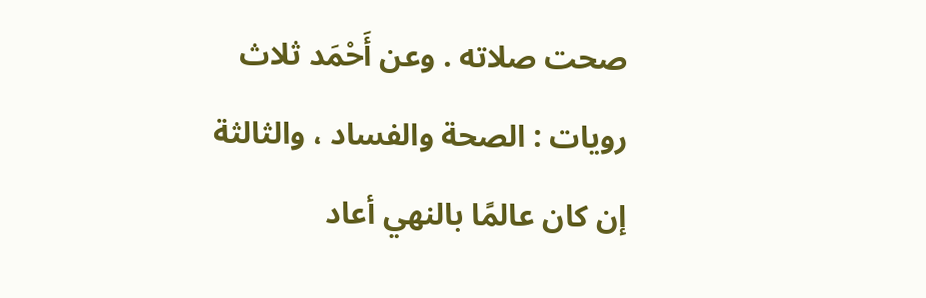صحت صلاته . وعن أَحْمَد ثلاث رويات : الصحة والفساد ، والثالثة إن كان عالمًا بالنهي أعاد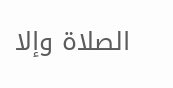الصلاة وإلا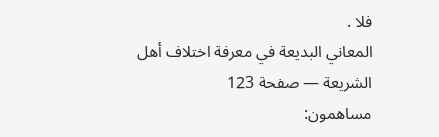فلا .
المعاني البديعة في معرفة اختلاف أهل الشريعة — صفحة 123
مساهمون: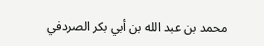محمد بن عبد الله بن أبي بكر الصردفي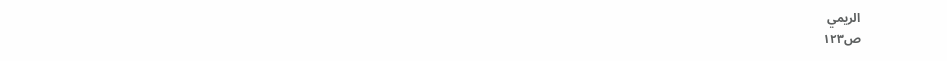الريمي
ص١٢٣